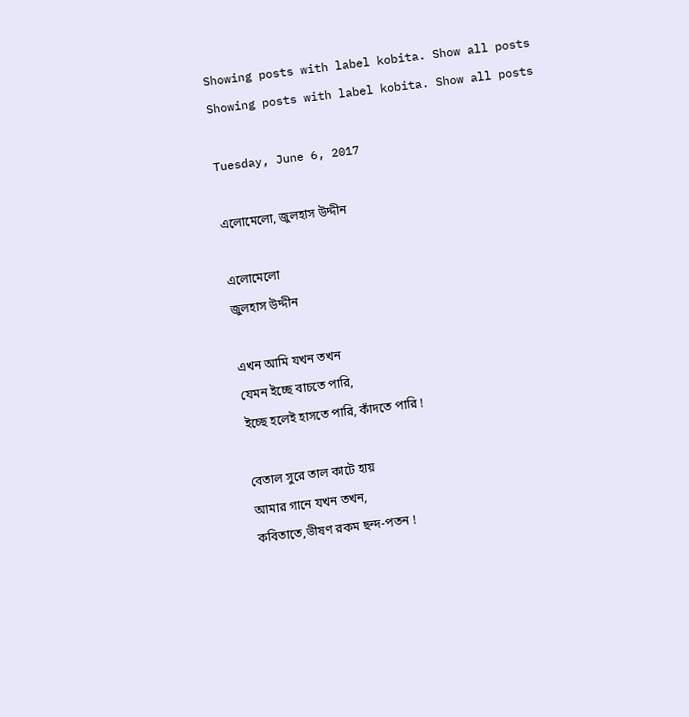Showing posts with label kobita. Show all posts
Showing posts with label kobita. Show all posts

Tuesday, June 6, 2017

এলোমেলো, জুলহাস উদ্দীন

এলোমেলো
জুলহাস উদ্দীন

এখন আমি যখন তখন
যেমন ইচ্ছে বাচতে পারি,
ইচ্ছে হলেই হাসতে পারি, কাঁদতে পারি !

বেতাল সুরে তাল কাটে হায়
আমার গানে যখন তখন,
কবিতাতে,ভীষণ রকম ছন্দ-পতন !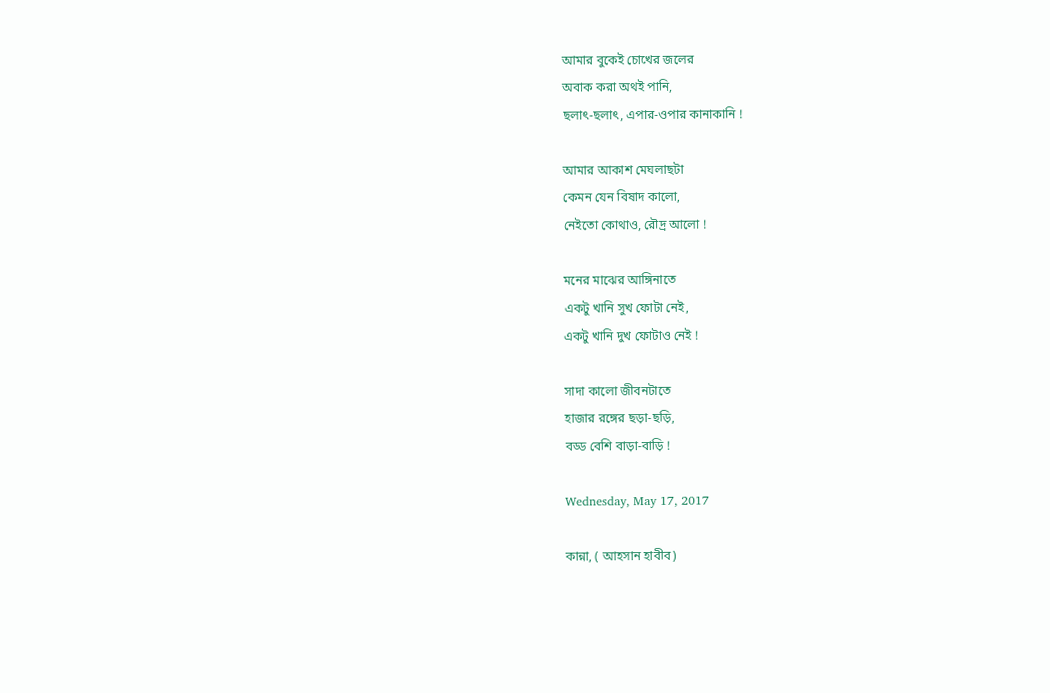আমার বুকেই চোখের জলের
অবাক করা অথই পানি,
ছলাৎ-ছলাৎ, এপার-ওপার কানাকানি !

আমার আকাশ মেঘলাছটা
কেমন যেন বিষাদ কালো,
নেইতো কোথাও, রৌদ্র আলো !

মনের মাঝের আঙ্গিনাতে
একটু খানি সুখ ফোটা নেই,
একটু খানি দুখ ফোটাও নেই !

সাদা কালো জীবনটাতে
হাজার রঙ্গের ছড়া-ছড়ি,
বড্ড বেশি বাড়া-বাড়ি !

Wednesday, May 17, 2017

কান্না, ( আহসান হাবীব)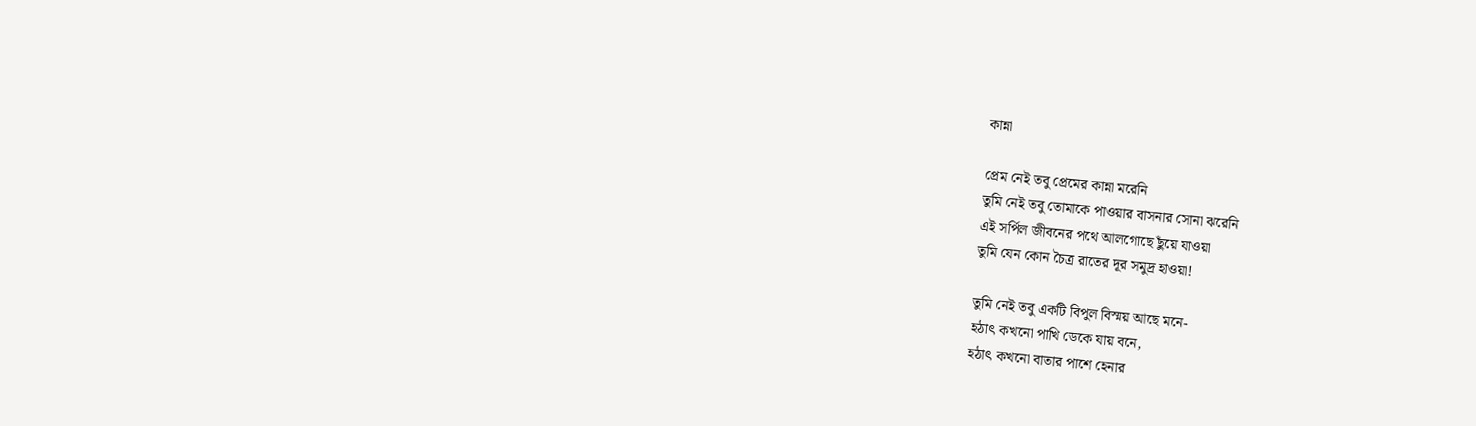কান্না

প্রেম নেই তবু প্রেমের কান্না মরেনি
তুমি নেই তবু তোমাকে পাওয়ার বাসনার সোনা ঝরেনি
এই সর্পিল জীবনের পথে আলগোছে ছুঁয়ে যাওয়া
তুমি যেন কোন চৈত্র রাতের দূর সমুদ্র হাওয়া!

তুমি নেই তবু একটি বিপুল বিস্ময় আছে মনে-
হঠাৎ কখনো পাখি ডেকে যায় বনে,
হঠাৎ কখনো বাতার পাশে হেনার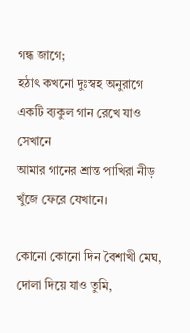গন্ধ জাগে;
হঠাৎ কখনো দুঃস্বহ অনুরাগে
একটি ব্যকুল গান রেখে যাও সেখানে
আমার গানের শ্রান্ত পাখিরা নীড় খুঁজে ফেরে যেখানে।

কোনো কোনো দিন বৈশাখী মেঘ, দোলা দিয়ে যাও তুমি,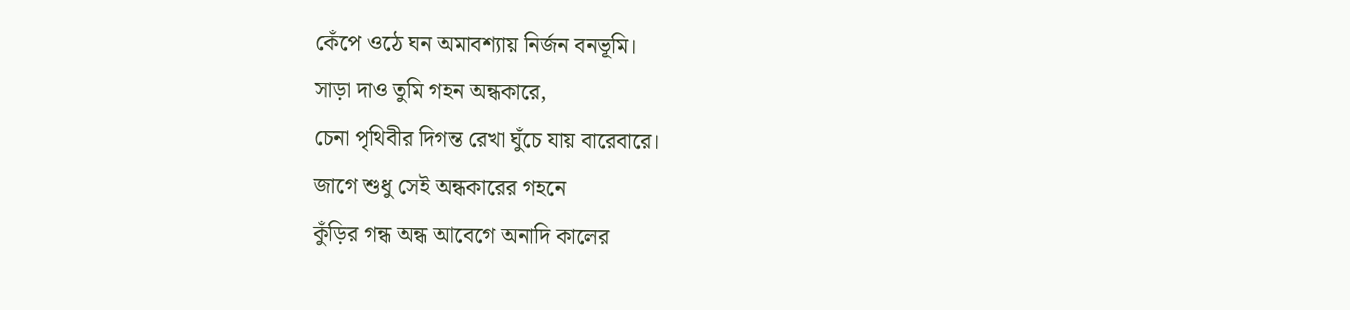কেঁপে ওঠে ঘন অমাবশ্যায় নির্জন বনভূমি।
সাড়া দাও তুমি গহন অন্ধকারে,
চেনা পৃথিবীর দিগন্ত রেখা ঘুঁচে যায় বারেবারে।
জাগে শুধু সেই অন্ধকারের গহনে
কুঁড়ির গন্ধ অন্ধ আবেগে অনাদি কালের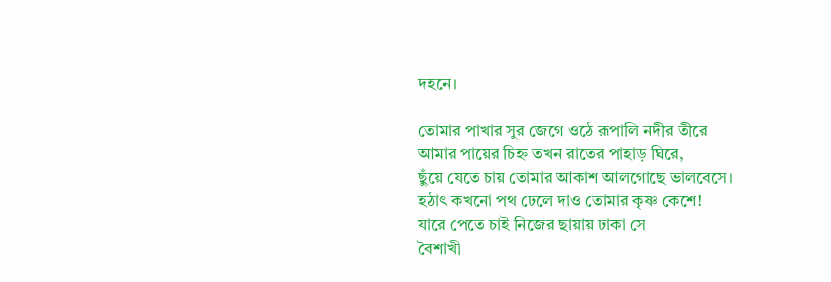দহনে।

তোমার পাখার সুর জেগে ওঠে রূপালি নদীর তীরে
আমার পায়ের চিহ্ন তখন রাতের পাহাড় ঘিরে,
ছুঁয়ে যেতে চায় তোমার আকাশ আলগোছে ভালবেসে।
হঠাৎ কখনো পথ ঢেলে দাও তোমার কৃষ্ণ কেশে!
যারে পেতে চাই নিজের ছায়ায় ঢাকা সে
বৈশাখী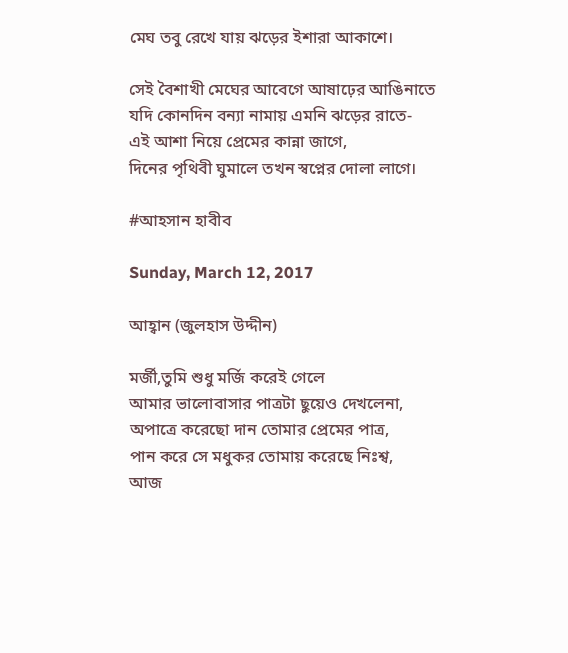মেঘ তবু রেখে যায় ঝড়ের ইশারা আকাশে।

সেই বৈশাখী মেঘের আবেগে আষাঢ়ের আঙিনাতে
যদি কোনদিন বন্যা নামায় এমনি ঝড়ের রাতে-
এই আশা নিয়ে প্রেমের কান্না জাগে,
দিনের পৃথিবী ঘুমালে তখন স্বপ্নের দোলা লাগে।

#আহসান হাবীব

Sunday, March 12, 2017

আহ্বান (জুলহাস উদ্দীন)

মর্জী,তুমি শুধু মর্জি করেই গেলে
আমার ভালোবাসার পাত্রটা ছুয়েও দেখলেনা,
অপাত্রে করেছো দান তোমার প্রেমের পাত্র,
পান করে সে মধুকর তোমায় করেছে নিঃশ্ব,
আজ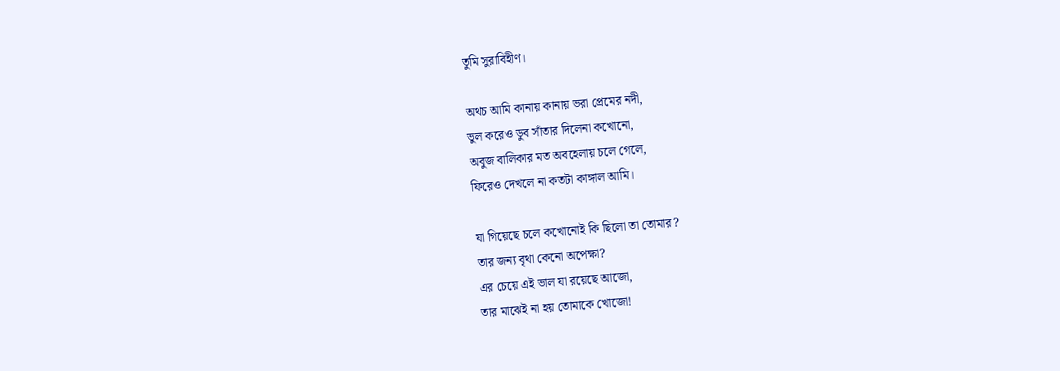তুমি সুরাবিহীণ।

অথচ আমি কানায় কানায় ভরা প্রেমের নদী,
ভুল করেও ডুব সাঁতার দিলেনা কখোনো,
অবুজ বালিকার মত অবহেলায় চলে গেলে,
ফিরেও দেখলে না কতটা কাঙ্গাল আমি।

যা গিয়েছে চলে কখোনোই কি ছিলো তা তোমার?
তার জন্য বৃথা কেনো অপেক্ষা?
এর চেয়ে এই ভাল যা রয়েছে আজো,
তার মাঝেই না হয় তোমাকে খোজো!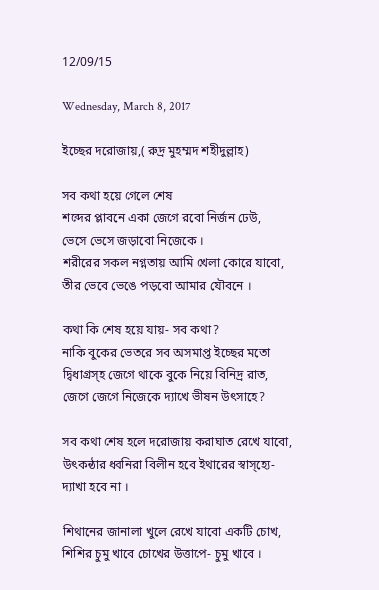12/09/15

Wednesday, March 8, 2017

ইচ্ছের দরোজায়,( রুদ্র মুহম্মদ শহীদুল্লাহ)

সব কথা হয়ে গেলে শেষ
শব্দের প্লাবনে একা জেগে রবো নির্জন ঢেউ,
ভেসে ভেসে জড়াবো নিজেকে ।
শরীরের সকল নগ্নতায় আমি খেলা কোরে যাবো,
তীর ভেবে ভেঙে পড়বো আমার যৌবনে ।

কথা কি শেষ হয়ে যায়- সব কথা?
নাকি বুকের ভেতরে সব অসমাপ্ত ইচ্ছের মতো
দ্বিধাগ্রস্হ জেগে থাকে বুকে নিয়ে বিনিদ্র রাত,
জেগে জেগে নিজেকে দ্যাখে ভীষন উত্‍সাহে?

সব কথা শেষ হলে দরোজায় করাঘাত রেখে যাবো,
উত্‍কন্ঠার ধ্বনিরা বিলীন হবে ইথারের স্বাস্হ্যে-
দ্যাখা হবে না ।

শিথানের জানালা খুলে রেখে যাবো একটি চোখ,
শিশির চুমু খাবে চোখের উত্তাপে- চুমু খাবে ।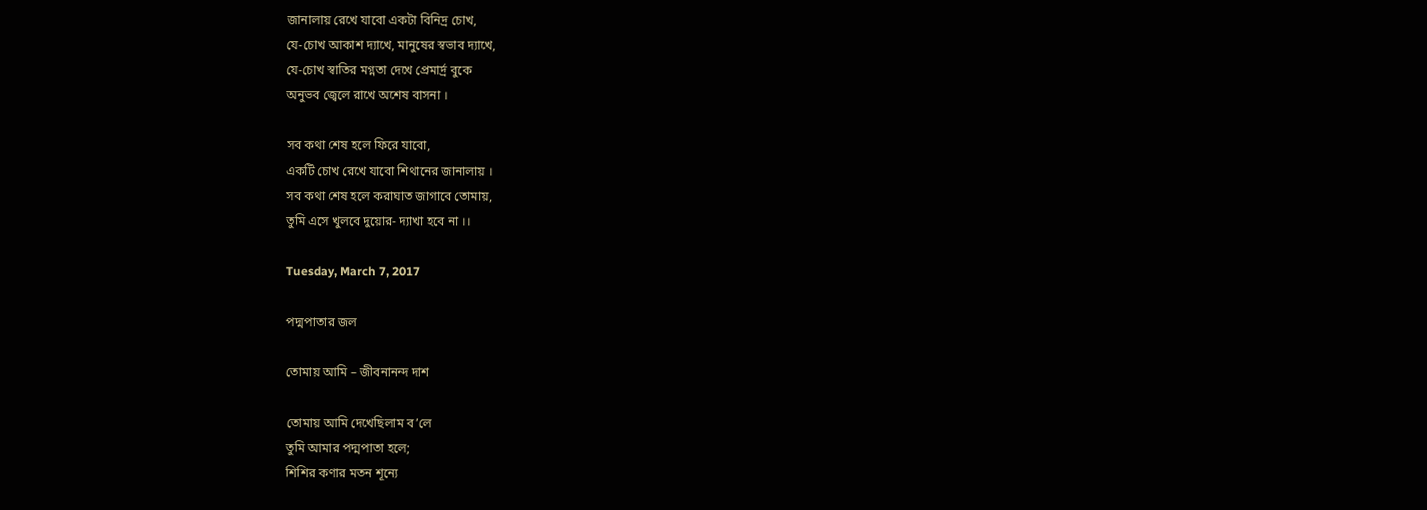জানালায় রেখে যাবো একটা বিনিদ্র চোখ,
যে-চোখ আকাশ দ্যাখে, মানুষের স্বভাব দ্যাখে,
যে-চোখ স্বাতির মগ্নতা দেখে প্রেমার্দ্র বুকে
অনুভব জ্বেলে রাখে অশেষ বাসনা ।

সব কথা শেষ হলে ফিরে যাবো,
একটি চোখ রেখে যাবো শিথানের জানালায় ।
সব কথা শেষ হলে করাঘাত জাগাবে তোমায়,
তুমি এসে খুলবে দুয়োর- দ্যাখা হবে না ।।

Tuesday, March 7, 2017

পদ্মপাতার জল

তোমায় আমি – জীবনানন্দ দাশ

তোমায় আমি দেখেছিলাম ব’লে
তুমি আমার পদ্মপাতা হলে;
শিশির কণার মতন শূন্যে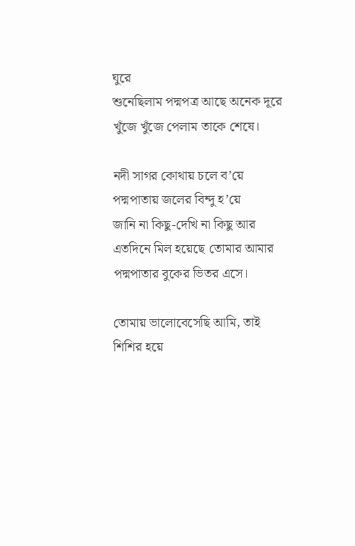ঘুরে
শুনেছিলাম পদ্মপত্র আছে অনেক দূরে
খুঁজে খুঁজে পেলাম তাকে শেষে।

নদী সাগর কোথায় চলে ব’য়ে
পদ্মপাতায় জলের বিন্দু হ’য়ে
জানি না কিছু-দেখি না কিছু আর
এতদিনে মিল হয়েছে তোমার আমার
পদ্মপাতার বুকের ভিতর এসে।

তোমায় ভালোবেসেছি আমি, তাই
শিশির হয়ে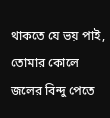থাকতে যে ভয় পাই,
তোমার কোলে জলের বিন্দু পেতে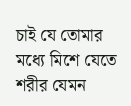চাই যে তোমার মধ্যে মিশে যেতে
শরীর যেমন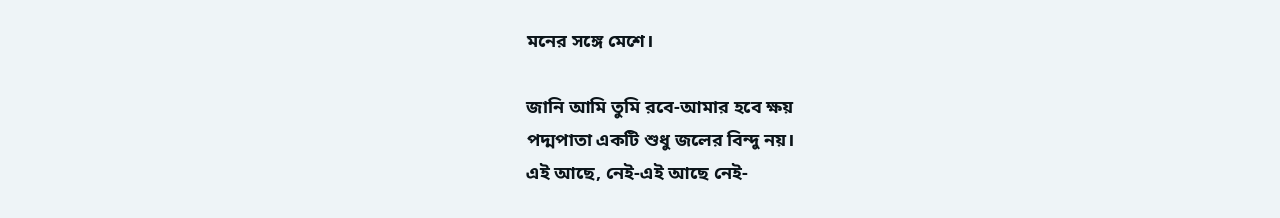মনের সঙ্গে মেশে।

জানি আমি তুমি রবে-আমার হবে ক্ষয়
পদ্মপাতা একটি শুধু জলের বিন্দু নয়।
এই আছে, নেই-এই আছে নেই-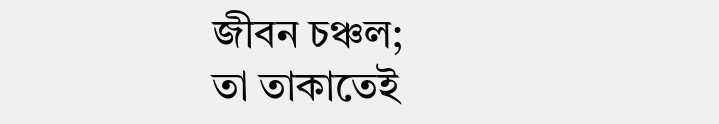জীবন চঞ্চল;
তা তাকাতেই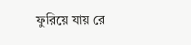ফুরিয়ে যায় রে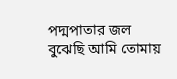পদ্মপাতার জল
বুঝেছি আমি তোমায়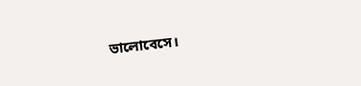ভালোবেসে।